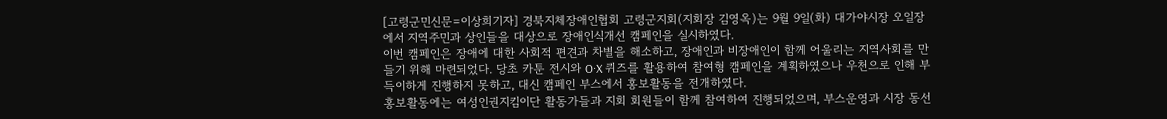[고령군민신문=이상희기자] 경북지체장애인협회 고령군지회(지회장 김영옥)는 9월 9일(화) 대가야시장 오일장에서 지역주민과 상인들을 대상으로 장애인식개선 캠페인을 실시하였다.
이번 캠페인은 장애에 대한 사회적 편견과 차별을 해소하고, 장애인과 비장애인이 함께 어울리는 지역사회를 만들기 위해 마련되었다. 당초 카툰 전시와 O·X 퀴즈를 활용하여 참여형 캠페인을 계획하였으나 우천으로 인해 부득이하게 진행하지 못하고, 대신 캠페인 부스에서 홍보활동을 전개하였다.
홍보활동에는 여성인권지킴이단 활동가들과 지회 회원들이 함께 참여하여 진행되었으며, 부스운영과 시장 동선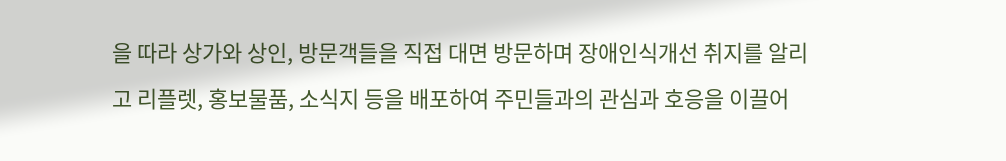을 따라 상가와 상인, 방문객들을 직접 대면 방문하며 장애인식개선 취지를 알리고 리플렛, 홍보물품, 소식지 등을 배포하여 주민들과의 관심과 호응을 이끌어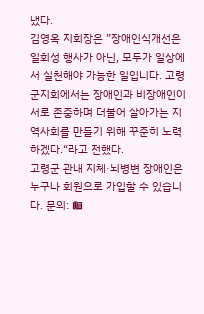냈다.
김영옥 지회장은 ”장애인식개선은 일회성 행사가 아닌, 모두가 일상에서 실천해야 가능한 일입니다. 고령군지회에서는 장애인과 비장애인이 서로 존중하며 더불어 살아가는 지역사회를 만들기 위해 꾸준히 노력하겠다.“라고 전했다.
고령군 관내 지체·뇌병변 장애인은 누구나 회원으로 가입할 수 있습니다. 문의: ☎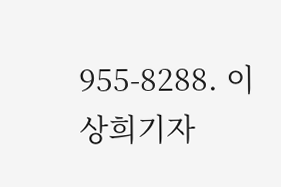955-8288. 이상희기자